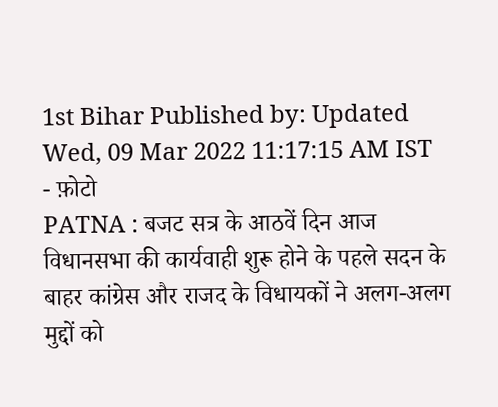1st Bihar Published by: Updated Wed, 09 Mar 2022 11:17:15 AM IST
- फ़ोटो
PATNA : बजट सत्र के आठवें दिन आज विधानसभा की कार्यवाही शुरू होने के पहले सदन के बाहर कांग्रेस और राजद के विधायकों ने अलग-अलग मुद्दों को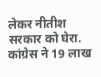लेकर नीतीश सरकार को घेरा. कांग्रेस ने 19 लाख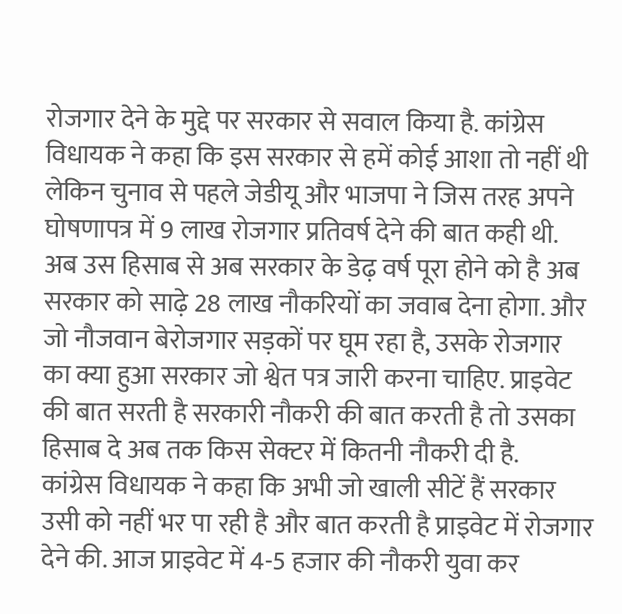रोजगार देने के मुद्दे पर सरकार से सवाल किया है. कांग्रेस विधायक ने कहा कि इस सरकार से हमें कोई आशा तो नहीं थी लेकिन चुनाव से पहले जेडीयू और भाजपा ने जिस तरह अपने घोषणापत्र में 9 लाख रोजगार प्रतिवर्ष देने की बात कही थी.
अब उस हिसाब से अब सरकार के डेढ़ वर्ष पूरा होने को है अब सरकार को साढ़े 28 लाख नौकरियों का जवाब देना होगा. और जो नौजवान बेरोजगार सड़कों पर घूम रहा है, उसके रोजगार का क्या हुआ सरकार जो श्वेत पत्र जारी करना चाहिए. प्राइवेट की बात सरती है सरकारी नौकरी की बात करती है तो उसका हिसाब दे अब तक किस सेक्टर में कितनी नौकरी दी है.
कांग्रेस विधायक ने कहा कि अभी जो खाली सीटें हैं सरकार उसी को नहीं भर पा रही है और बात करती है प्राइवेट में रोजगार देने की. आज प्राइवेट में 4-5 हजार की नौकरी युवा कर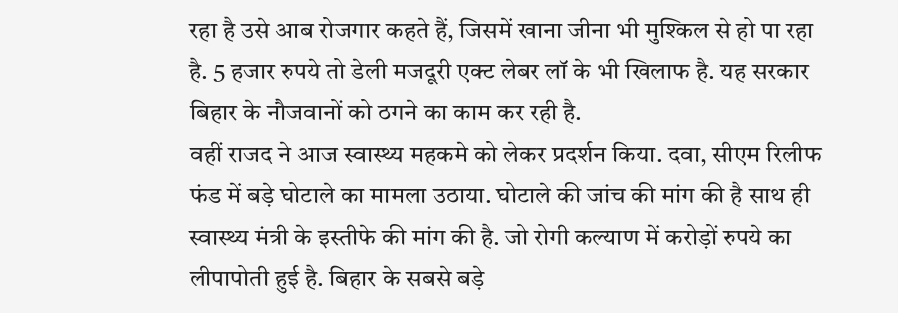रहा है उसे आब रोजगार कहते हैं, जिसमें खाना जीना भी मुश्किल से हो पा रहा है. 5 हजार रुपये तो डेली मजदूरी एक्ट लेबर लॉ के भी खिलाफ है. यह सरकार बिहार के नौजवानों को ठगने का काम कर रही है.
वहीं राजद ने आज स्वास्थ्य महकमे को लेकर प्रदर्शन किया. दवा, सीएम रिलीफ फंड में बड़े घोटाले का मामला उठाया. घोटाले की जांच की मांग की है साथ ही स्वास्थ्य मंत्री के इस्तीफे की मांग की है. जो रोगी कल्याण में करोड़ों रुपये का लीपापोती हुई है. बिहार के सबसे बड़े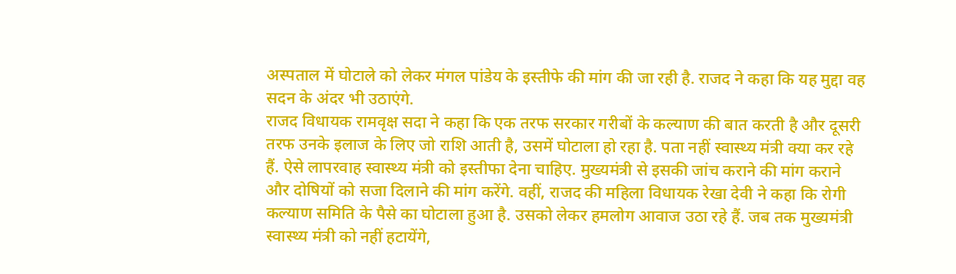अस्पताल में घोटाले को लेकर मंगल पांडेय के इस्तीफे की मांग की जा रही है. राजद ने कहा कि यह मुद्दा वह सदन के अंदर भी उठाएंगे.
राजद विधायक रामवृक्ष सदा ने कहा कि एक तरफ सरकार गरीबों के कल्याण की बात करती है और दूसरी तरफ उनके इलाज के लिए जो राशि आती है, उसमें घोटाला हो रहा है. पता नहीं स्वास्थ्य मंत्री क्या कर रहे हैं. ऐसे लापरवाह स्वास्थ्य मंत्री को इस्तीफा देना चाहिए. मुख्यमंत्री से इसकी जांच कराने की मांग कराने और दोषियों को सजा दिलाने की मांग करेंगे. वहीं, राजद की महिला विधायक रेखा देवी ने कहा कि रोगी कल्याण समिति के पैसे का घोटाला हुआ है. उसको लेकर हमलोग आवाज उठा रहे हैं. जब तक मुख्यमंत्री स्वास्थ्य मंत्री को नहीं हटायेंगे,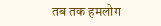तब तक हमलोग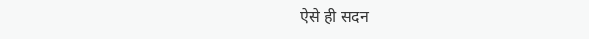ऐसे ही सदन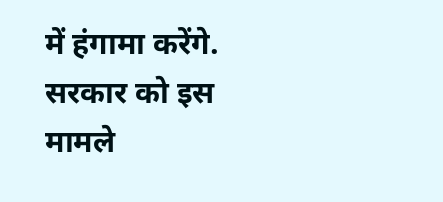में हंगामा करेंगे. सरकार को इस मामले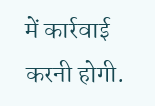में कार्रवाई करनी होगी.